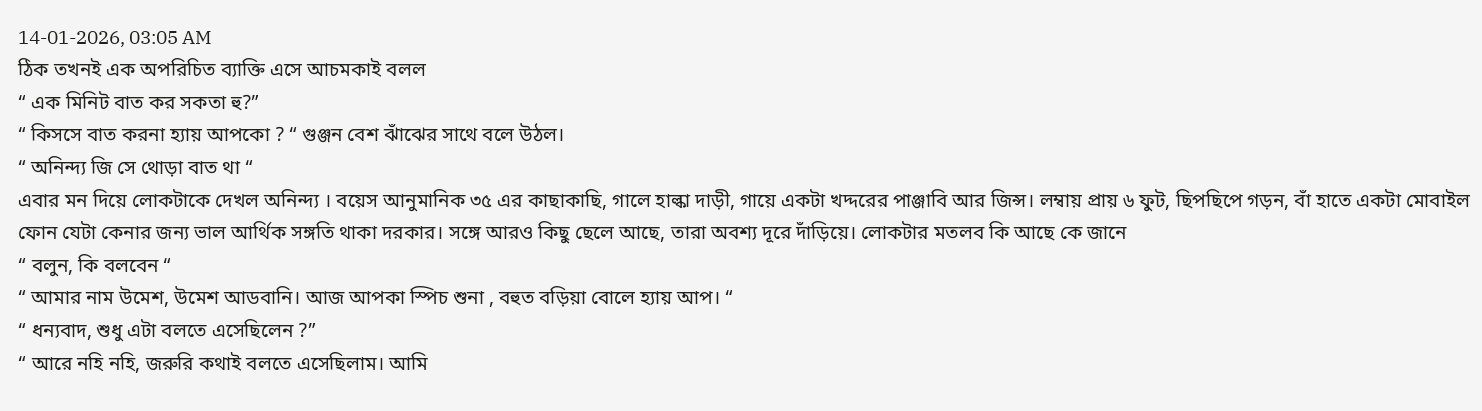14-01-2026, 03:05 AM
ঠিক তখনই এক অপরিচিত ব্যাক্তি এসে আচমকাই বলল
“ এক মিনিট বাত কর সকতা হু?”
“ কিসসে বাত করনা হ্যায় আপকো ? “ গুঞ্জন বেশ ঝাঁঝের সাথে বলে উঠল।
“ অনিন্দ্য জি সে থোড়া বাত থা “
এবার মন দিয়ে লোকটাকে দেখল অনিন্দ্য । বয়েস আনুমানিক ৩৫ এর কাছাকাছি, গালে হাল্কা দাড়ী, গায়ে একটা খদ্দরের পাঞ্জাবি আর জিন্স। লম্বায় প্রায় ৬ ফুট, ছিপছিপে গড়ন, বাঁ হাতে একটা মোবাইল ফোন যেটা কেনার জন্য ভাল আর্থিক সঙ্গতি থাকা দরকার। সঙ্গে আরও কিছু ছেলে আছে, তারা অবশ্য দূরে দাঁড়িয়ে। লোকটার মতলব কি আছে কে জানে
“ বলুন, কি বলবেন “
“ আমার নাম উমেশ, উমেশ আডবানি। আজ আপকা স্পিচ শুনা , বহুত বড়িয়া বোলে হ্যায় আপ। “
“ ধন্যবাদ, শুধু এটা বলতে এসেছিলেন ?”
“ আরে নহি নহি, জরুরি কথাই বলতে এসেছিলাম। আমি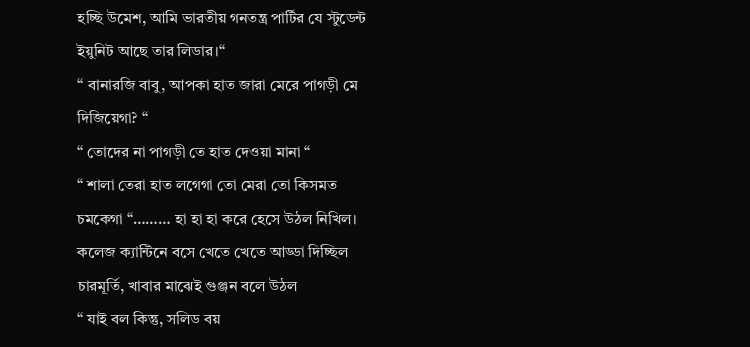হচ্ছি উমেশ, আমি ভারতীয় গনতন্ত্র পার্টির যে স্টুডেন্ট ইয়ুনিট আছে তার লিডার।“
“ বানারজি বাবু, আপকা হাত জারা মেরে পাগড়ী মে দিজিয়েগা? “
“ তোদের না পাগড়ী তে হাত দেওয়া মানা “
“ শালা তেরা হাত লগেগা তো মেরা তো কিসমত চমকেগা “……… হা হা হা করে হেসে উঠল নিখিল।
কলেজ ক্যান্টিনে বসে খেতে খেতে আড্ডা দিচ্ছিল চারমূর্তি, খাবার মাঝেই গুঞ্জন বলে উঠল
“ যাই বল কিন্তু, সলিড বয়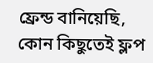ফ্রেন্ড বানিয়েছি, কোন কিছুতেই ফ্লপ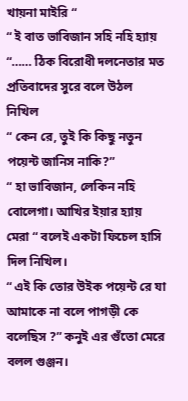খায়না মাইরি “
“ ই বাত ভাবিজান সহি নহি হ্যায় “…… ঠিক বিরোধী দলনেতার মত প্রতিবাদের সুরে বলে উঠল নিখিল
“ কেন রে, তুই কি কিছু নতুন পয়েন্ট জানিস নাকি?”
“ হা ভাবিজান, লেকিন নহি বোলেগা। আখির ইয়ার হ্যায় মেরা “ বলেই একটা ফিচেল হাসি দিল নিখিল।
“ এই কি তোর উইক পয়েন্ট রে যা আমাকে না বলে পাগড়ী কে বলেছিস ?” কনুই এর গুঁতো মেরে বলল গুঞ্জন।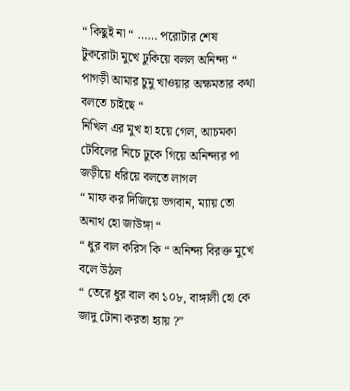“ কিছুই না “ …… পরোটার শেষ টুকরোটা মুখে ঢুকিয়ে বলল অনিন্দ্য “ পাগড়ী আমার চুমু খাওয়ার অক্ষমতার কথা বলতে চাইছে “
নিখিল এর মুখ হা হয়ে গেল, আচমকা টেবিলের নিচে ঢুকে গিয়ে অনিন্দ্যর পা জড়ীয়ে ধরিয়ে বলতে লাগল
“ মাফ কর দিজিয়ে ভগবান, ম্যায় তো অনাথ হো জাউঙ্গা “
“ ধুর বাল করিস কি “ অনিন্দ্য বিরক্ত মুখে বলে উঠল
“ তেরে ধুর বাল কা ১০৮, বাঙ্গালী হো কে জাদু টোনা করতা হ্যায় ?”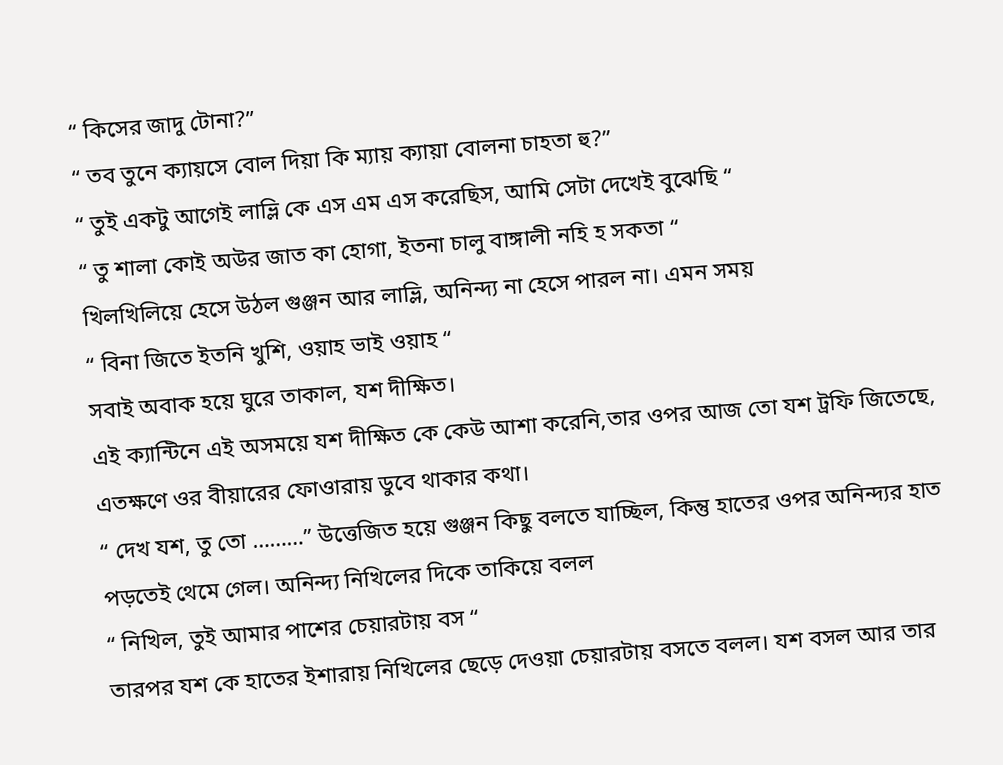“ কিসের জাদু টোনা?”
“ তব তুনে ক্যায়সে বোল দিয়া কি ম্যায় ক্যায়া বোলনা চাহতা হু?”
“ তুই একটু আগেই লাভ্লি কে এস এম এস করেছিস, আমি সেটা দেখেই বুঝেছি “
“ তু শালা কোই অউর জাত কা হোগা, ইতনা চালু বাঙ্গালী নহি হ সকতা “
খিলখিলিয়ে হেসে উঠল গুঞ্জন আর লাভ্লি, অনিন্দ্য না হেসে পারল না। এমন সময়
“ বিনা জিতে ইতনি খুশি, ওয়াহ ভাই ওয়াহ “
সবাই অবাক হয়ে ঘুরে তাকাল, যশ দীক্ষিত।
এই ক্যান্টিনে এই অসময়ে যশ দীক্ষিত কে কেউ আশা করেনি,তার ওপর আজ তো যশ ট্রফি জিতেছে, এতক্ষণে ওর বীয়ারের ফোওারায় ডুবে থাকার কথা।
“ দেখ যশ, তু তো ………” উত্তেজিত হয়ে গুঞ্জন কিছু বলতে যাচ্ছিল, কিন্তু হাতের ওপর অনিন্দ্যর হাত পড়তেই থেমে গেল। অনিন্দ্য নিখিলের দিকে তাকিয়ে বলল
“ নিখিল, তুই আমার পাশের চেয়ারটায় বস “
তারপর যশ কে হাতের ইশারায় নিখিলের ছেড়ে দেওয়া চেয়ারটায় বসতে বলল। যশ বসল আর তার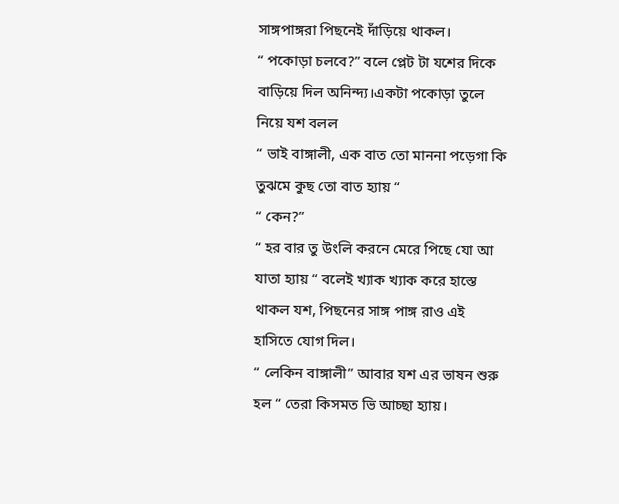সাঙ্গপাঙ্গরা পিছনেই দাঁড়িয়ে থাকল।
“ পকোড়া চলবে?” বলে প্লেট টা যশের দিকে বাড়িয়ে দিল অনিন্দ্য।একটা পকোড়া তুলে নিয়ে যশ বলল
“ ভাই বাঙ্গালী, এক বাত তো মাননা পড়েগা কি তুঝমে কুছ তো বাত হ্যায় “
“ কেন?”
“ হর বার তু উংলি করনে মেরে পিছে যো আ যাতা হ্যায় “ বলেই খ্যাক খ্যাক করে হাস্তে থাকল যশ, পিছনের সাঙ্গ পাঙ্গ রাও এই হাসিতে যোগ দিল।
“ লেকিন বাঙ্গালী” আবার যশ এর ভাষন শুরু হল “ তেরা কিসমত ভি আচ্ছা হ্যায়।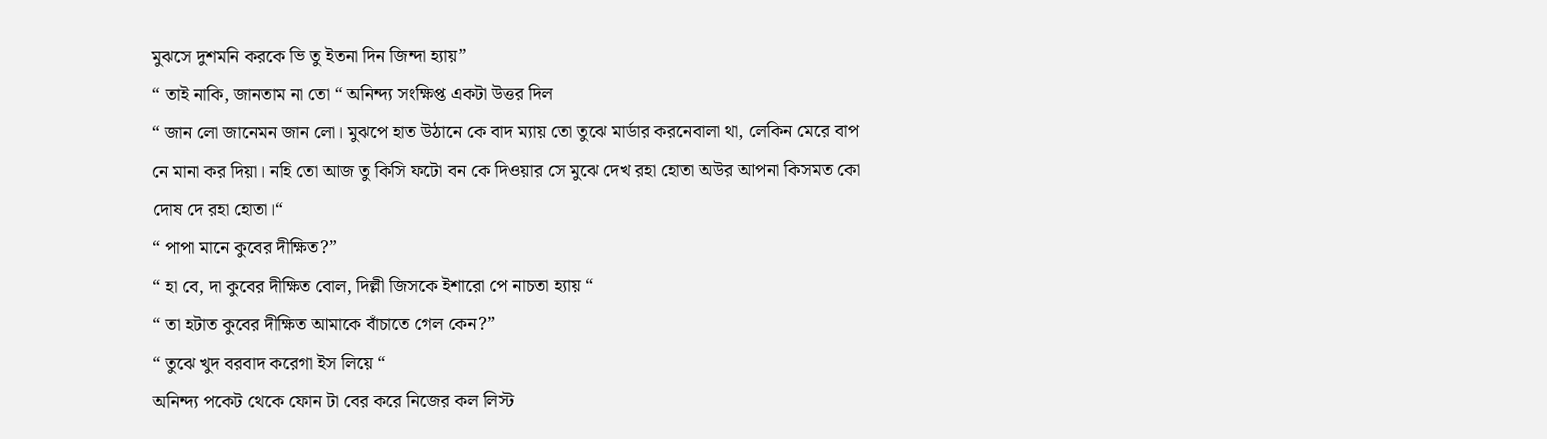মুঝসে দুশমনি করকে ভি তু ইতনা দিন জিন্দা হ্যায়”
“ তাই নাকি, জানতাম না তো “ অনিন্দ্য সংক্ষিপ্ত একটা উত্তর দিল
“ জান লো জানেমন জান লো। মুঝপে হাত উঠানে কে বাদ ম্যায় তো তুঝে মার্ডার করনেবালা থা, লেকিন মেরে বাপ নে মানা কর দিয়া। নহি তো আজ তু কিসি ফটো বন কে দিওয়ার সে মুঝে দেখ রহা হোতা অউর আপনা কিসমত কো দোষ দে রহা হোতা।“
“ পাপা মানে কুবের দীক্ষিত?”
“ হা বে, দা কুবের দীক্ষিত বোল, দিল্লী জিসকে ইশারো পে নাচতা হ্যায় “
“ তা হটাত কুবের দীক্ষিত আমাকে বাঁচাতে গেল কেন?”
“ তুঝে খুদ বরবাদ করেগা ইস লিয়ে “
অনিন্দ্য পকেট থেকে ফোন টা বের করে নিজের কল লিস্ট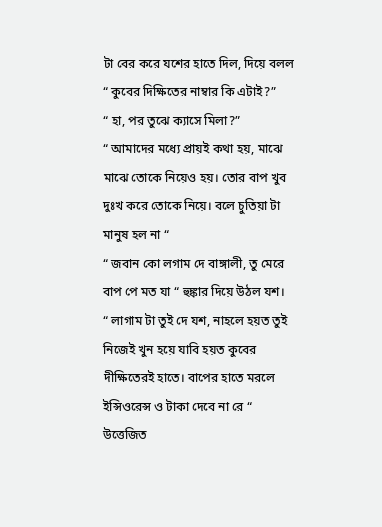টা বের করে যশের হাতে দিল, দিয়ে বলল
“ কুবের দিক্ষিতের নাম্বার কি এটাই?”
“ হা, পর তুঝে ক্যাসে মিলা?”
“ আমাদের মধ্যে প্রায়ই কথা হয়, মাঝে মাঝে তোকে নিয়েও হয়। তোর বাপ খুব দুঃখ করে তোকে নিয়ে। বলে চুতিয়া টা মানুষ হল না “
“ জবান কো লগাম দে বাঙ্গালী, তু মেরে বাপ পে মত যা “ হুঙ্কার দিয়ে উঠল যশ।
“ লাগাম টা তুই দে যশ, নাহলে হয়ত তুই নিজেই খুন হয়ে যাবি হয়ত কুবের দীক্ষিতেরই হাতে। বাপের হাতে মরলে ইন্সিওরেন্স ও টাকা দেবে না রে “
উত্তেজিত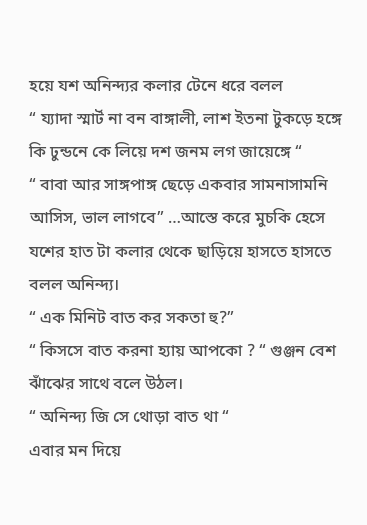হয়ে যশ অনিন্দ্যর কলার টেনে ধরে বলল
“ য্যাদা স্মার্ট না বন বাঙ্গালী, লাশ ইতনা টুকড়ে হঙ্গে কি ঢুন্ডনে কে লিয়ে দশ জনম লগ জায়েঙ্গে “
“ বাবা আর সাঙ্গপাঙ্গ ছেড়ে একবার সামনাসামনি আসিস, ভাল লাগবে” …আস্তে করে মুচকি হেসে যশের হাত টা কলার থেকে ছাড়িয়ে হাসতে হাসতে বলল অনিন্দ্য।
“ এক মিনিট বাত কর সকতা হু?”
“ কিসসে বাত করনা হ্যায় আপকো ? “ গুঞ্জন বেশ ঝাঁঝের সাথে বলে উঠল।
“ অনিন্দ্য জি সে থোড়া বাত থা “
এবার মন দিয়ে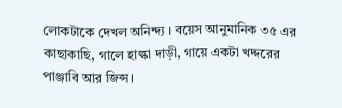লোকটাকে দেখল অনিন্দ্য । বয়েস আনুমানিক ৩৫ এর কাছাকাছি, গালে হাল্কা দাড়ী, গায়ে একটা খদ্দরের পাঞ্জাবি আর জিন্স।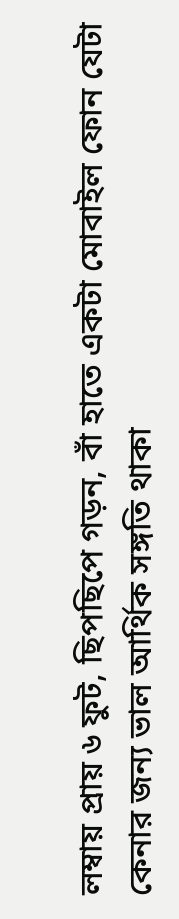লম্বায় প্রায় ৬ ফুট, ছিপছিপে গড়ন, বাঁ হাতে একটা মোবাইল ফোন যেটা কেনার জন্য ভাল আর্থিক সঙ্গতি থাকা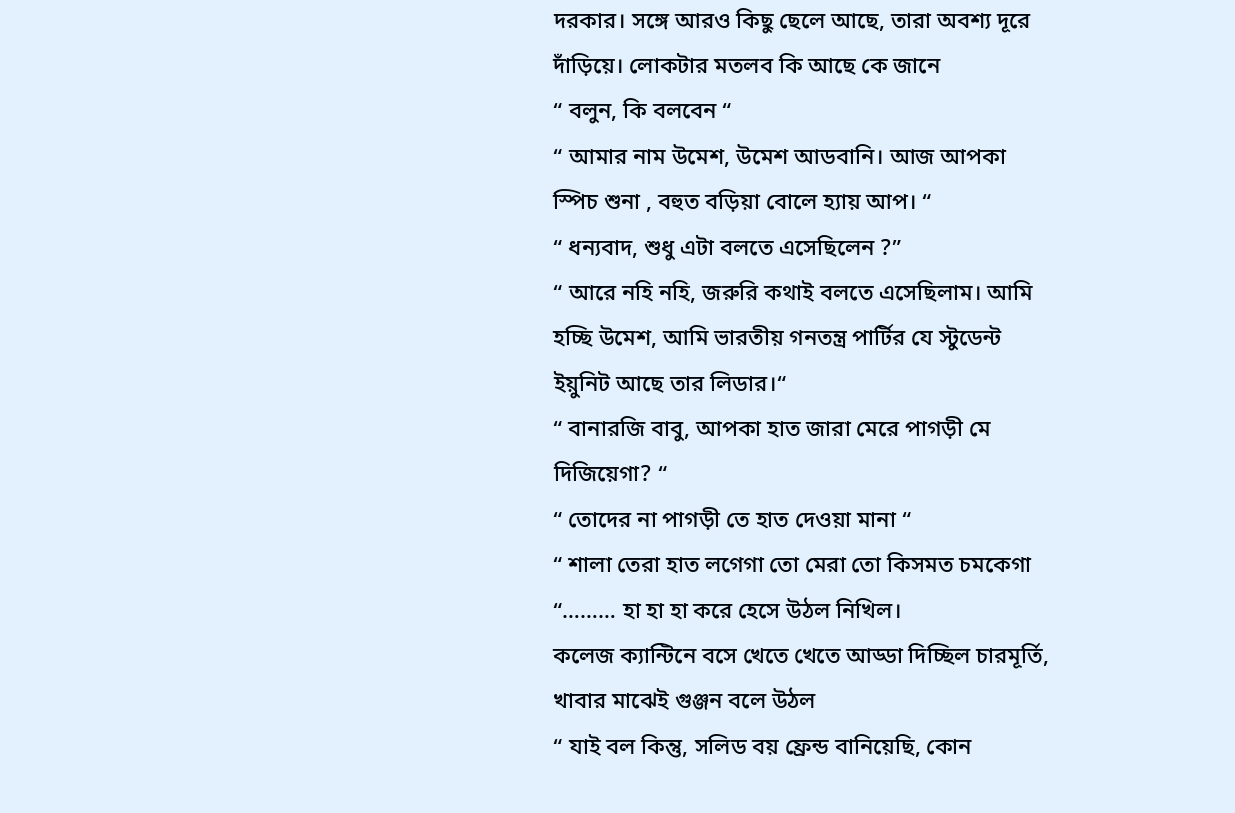দরকার। সঙ্গে আরও কিছু ছেলে আছে, তারা অবশ্য দূরে দাঁড়িয়ে। লোকটার মতলব কি আছে কে জানে
“ বলুন, কি বলবেন “
“ আমার নাম উমেশ, উমেশ আডবানি। আজ আপকা স্পিচ শুনা , বহুত বড়িয়া বোলে হ্যায় আপ। “
“ ধন্যবাদ, শুধু এটা বলতে এসেছিলেন ?”
“ আরে নহি নহি, জরুরি কথাই বলতে এসেছিলাম। আমি হচ্ছি উমেশ, আমি ভারতীয় গনতন্ত্র পার্টির যে স্টুডেন্ট ইয়ুনিট আছে তার লিডার।“
“ বানারজি বাবু, আপকা হাত জারা মেরে পাগড়ী মে দিজিয়েগা? “
“ তোদের না পাগড়ী তে হাত দেওয়া মানা “
“ শালা তেরা হাত লগেগা তো মেরা তো কিসমত চমকেগা “……… হা হা হা করে হেসে উঠল নিখিল।
কলেজ ক্যান্টিনে বসে খেতে খেতে আড্ডা দিচ্ছিল চারমূর্তি, খাবার মাঝেই গুঞ্জন বলে উঠল
“ যাই বল কিন্তু, সলিড বয় ফ্রেন্ড বানিয়েছি, কোন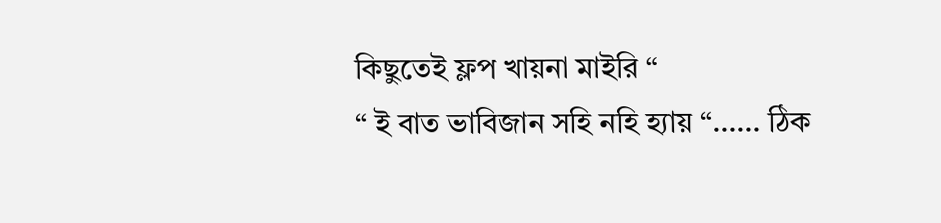কিছুতেই ফ্লপ খায়না মাইরি “
“ ই বাত ভাবিজান সহি নহি হ্যায় “…… ঠিক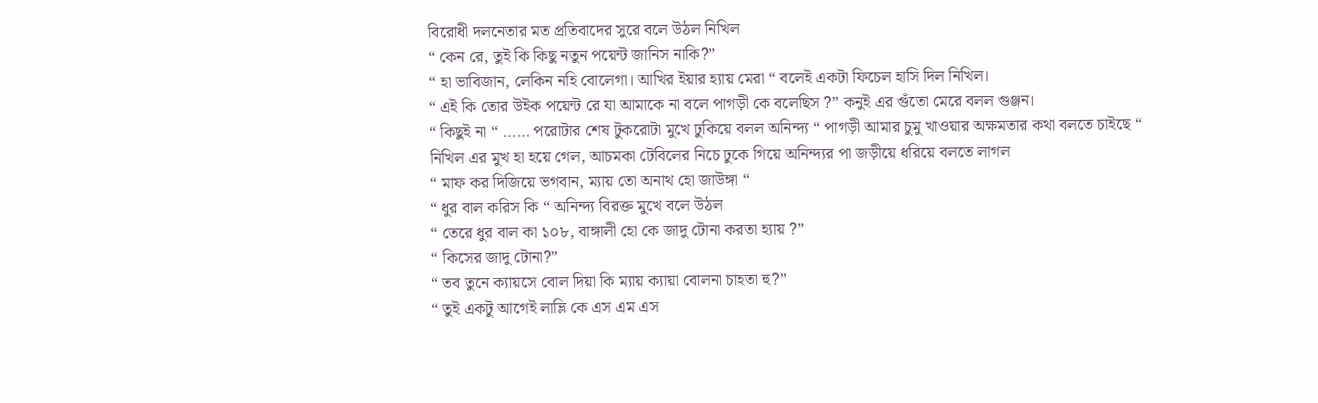বিরোধী দলনেতার মত প্রতিবাদের সুরে বলে উঠল নিখিল
“ কেন রে, তুই কি কিছু নতুন পয়েন্ট জানিস নাকি?”
“ হা ভাবিজান, লেকিন নহি বোলেগা। আখির ইয়ার হ্যায় মেরা “ বলেই একটা ফিচেল হাসি দিল নিখিল।
“ এই কি তোর উইক পয়েন্ট রে যা আমাকে না বলে পাগড়ী কে বলেছিস ?” কনুই এর গুঁতো মেরে বলল গুঞ্জন।
“ কিছুই না “ …… পরোটার শেষ টুকরোটা মুখে ঢুকিয়ে বলল অনিন্দ্য “ পাগড়ী আমার চুমু খাওয়ার অক্ষমতার কথা বলতে চাইছে “
নিখিল এর মুখ হা হয়ে গেল, আচমকা টেবিলের নিচে ঢুকে গিয়ে অনিন্দ্যর পা জড়ীয়ে ধরিয়ে বলতে লাগল
“ মাফ কর দিজিয়ে ভগবান, ম্যায় তো অনাথ হো জাউঙ্গা “
“ ধুর বাল করিস কি “ অনিন্দ্য বিরক্ত মুখে বলে উঠল
“ তেরে ধুর বাল কা ১০৮, বাঙ্গালী হো কে জাদু টোনা করতা হ্যায় ?”
“ কিসের জাদু টোনা?”
“ তব তুনে ক্যায়সে বোল দিয়া কি ম্যায় ক্যায়া বোলনা চাহতা হু?”
“ তুই একটু আগেই লাভ্লি কে এস এম এস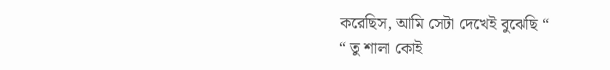করেছিস, আমি সেটা দেখেই বুঝেছি “
“ তু শালা কোই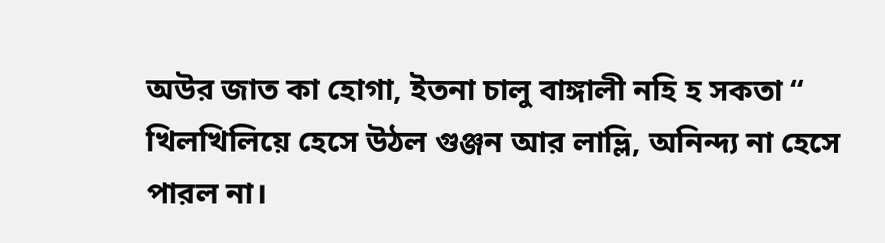অউর জাত কা হোগা, ইতনা চালু বাঙ্গালী নহি হ সকতা “
খিলখিলিয়ে হেসে উঠল গুঞ্জন আর লাভ্লি, অনিন্দ্য না হেসে পারল না।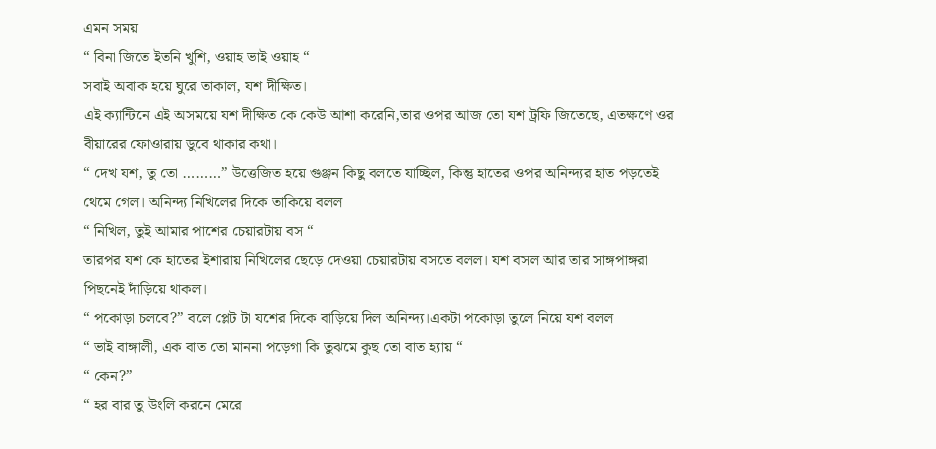এমন সময়
“ বিনা জিতে ইতনি খুশি, ওয়াহ ভাই ওয়াহ “
সবাই অবাক হয়ে ঘুরে তাকাল, যশ দীক্ষিত।
এই ক্যান্টিনে এই অসময়ে যশ দীক্ষিত কে কেউ আশা করেনি,তার ওপর আজ তো যশ ট্রফি জিতেছে, এতক্ষণে ওর বীয়ারের ফোওারায় ডুবে থাকার কথা।
“ দেখ যশ, তু তো ………” উত্তেজিত হয়ে গুঞ্জন কিছু বলতে যাচ্ছিল, কিন্তু হাতের ওপর অনিন্দ্যর হাত পড়তেই থেমে গেল। অনিন্দ্য নিখিলের দিকে তাকিয়ে বলল
“ নিখিল, তুই আমার পাশের চেয়ারটায় বস “
তারপর যশ কে হাতের ইশারায় নিখিলের ছেড়ে দেওয়া চেয়ারটায় বসতে বলল। যশ বসল আর তার সাঙ্গপাঙ্গরা পিছনেই দাঁড়িয়ে থাকল।
“ পকোড়া চলবে?” বলে প্লেট টা যশের দিকে বাড়িয়ে দিল অনিন্দ্য।একটা পকোড়া তুলে নিয়ে যশ বলল
“ ভাই বাঙ্গালী, এক বাত তো মাননা পড়েগা কি তুঝমে কুছ তো বাত হ্যায় “
“ কেন?”
“ হর বার তু উংলি করনে মেরে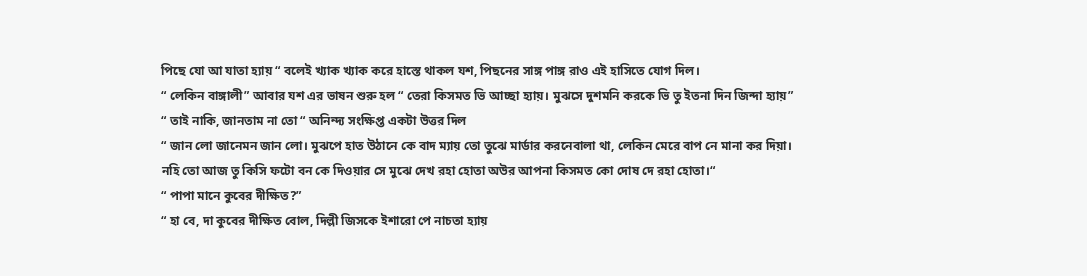পিছে যো আ যাতা হ্যায় “ বলেই খ্যাক খ্যাক করে হাস্তে থাকল যশ, পিছনের সাঙ্গ পাঙ্গ রাও এই হাসিতে যোগ দিল।
“ লেকিন বাঙ্গালী” আবার যশ এর ভাষন শুরু হল “ তেরা কিসমত ভি আচ্ছা হ্যায়। মুঝসে দুশমনি করকে ভি তু ইতনা দিন জিন্দা হ্যায়”
“ তাই নাকি, জানতাম না তো “ অনিন্দ্য সংক্ষিপ্ত একটা উত্তর দিল
“ জান লো জানেমন জান লো। মুঝপে হাত উঠানে কে বাদ ম্যায় তো তুঝে মার্ডার করনেবালা থা, লেকিন মেরে বাপ নে মানা কর দিয়া। নহি তো আজ তু কিসি ফটো বন কে দিওয়ার সে মুঝে দেখ রহা হোতা অউর আপনা কিসমত কো দোষ দে রহা হোতা।“
“ পাপা মানে কুবের দীক্ষিত?”
“ হা বে, দা কুবের দীক্ষিত বোল, দিল্লী জিসকে ইশারো পে নাচতা হ্যায়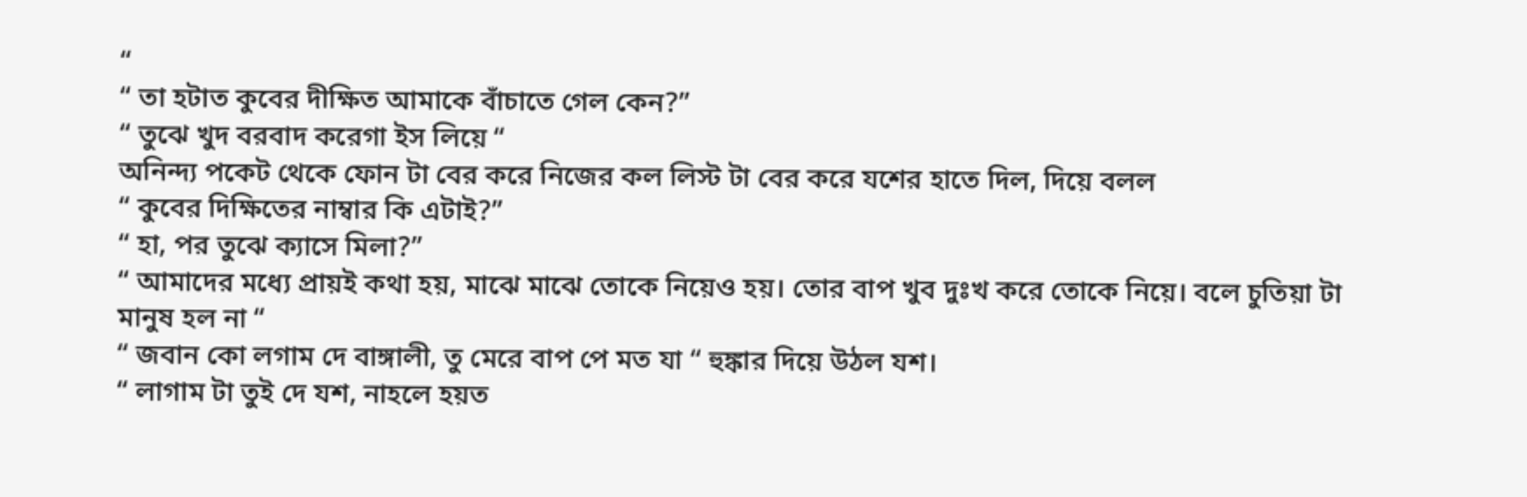“
“ তা হটাত কুবের দীক্ষিত আমাকে বাঁচাতে গেল কেন?”
“ তুঝে খুদ বরবাদ করেগা ইস লিয়ে “
অনিন্দ্য পকেট থেকে ফোন টা বের করে নিজের কল লিস্ট টা বের করে যশের হাতে দিল, দিয়ে বলল
“ কুবের দিক্ষিতের নাম্বার কি এটাই?”
“ হা, পর তুঝে ক্যাসে মিলা?”
“ আমাদের মধ্যে প্রায়ই কথা হয়, মাঝে মাঝে তোকে নিয়েও হয়। তোর বাপ খুব দুঃখ করে তোকে নিয়ে। বলে চুতিয়া টা মানুষ হল না “
“ জবান কো লগাম দে বাঙ্গালী, তু মেরে বাপ পে মত যা “ হুঙ্কার দিয়ে উঠল যশ।
“ লাগাম টা তুই দে যশ, নাহলে হয়ত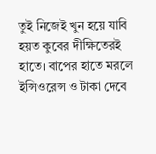তুই নিজেই খুন হয়ে যাবি হয়ত কুবের দীক্ষিতেরই হাতে। বাপের হাতে মরলে ইন্সিওরেন্স ও টাকা দেবে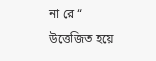না রে “
উত্তেজিত হয়ে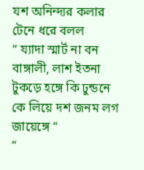যশ অনিন্দ্যর কলার টেনে ধরে বলল
“ য্যাদা স্মার্ট না বন বাঙ্গালী, লাশ ইতনা টুকড়ে হঙ্গে কি ঢুন্ডনে কে লিয়ে দশ জনম লগ জায়েঙ্গে “
“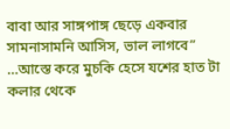বাবা আর সাঙ্গপাঙ্গ ছেড়ে একবার সামনাসামনি আসিস, ভাল লাগবে” …আস্তে করে মুচকি হেসে যশের হাত টা কলার থেকে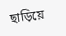ছাড়িয়ে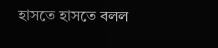হাসতে হাসতে বলল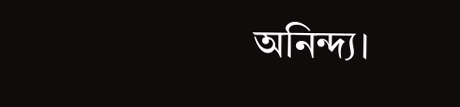অনিন্দ্য।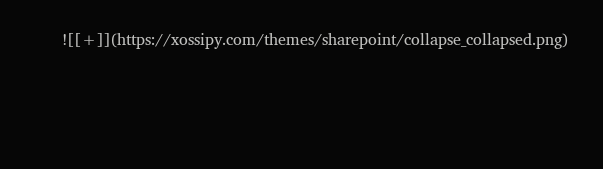![[+]](https://xossipy.com/themes/sharepoint/collapse_collapsed.png)